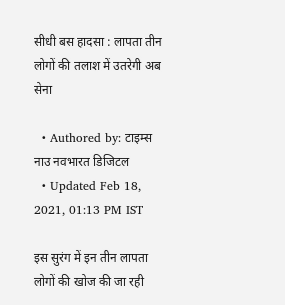सीधी बस हादसा : लापता तीन लोगों की तलाश में उतरेगी अब सेना

  • Authored by: टाइम्स नाउ नवभारत डिजिटल
  • Updated Feb 18, 2021, 01:13 PM IST

इस सुरंग में इन तीन लापता लोगों की खोज की जा रही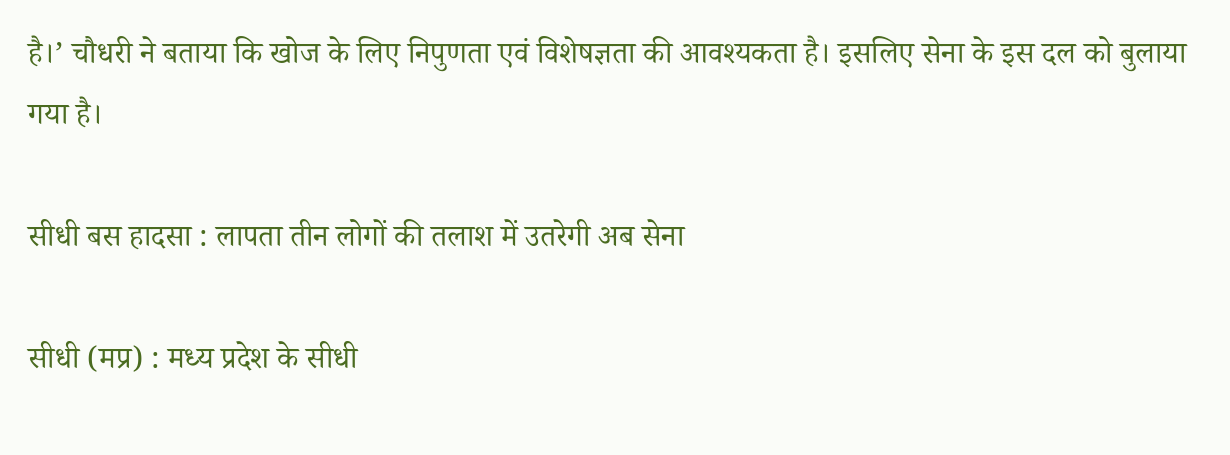है।’ चौधरी ने बताया कि खोज के लिए निपुणता एवं विशेषज्ञता की आवश्यकता है। इसलिए सेना के इस दल को बुलाया गया है।

सीधी बस हादसा : लापता तीन लोगों की तलाश में उतरेगी अब सेना

सीधी (मप्र) : मध्य प्रदेश के सीधी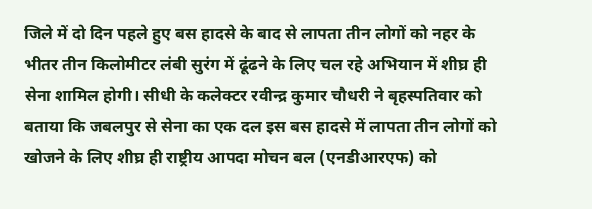जिले में दो दिन पहले हुए बस हादसे के बाद से लापता तीन लोगों को नहर के भीतर तीन किलोमीटर लंबी सुरंग में ढूंढने के लिए चल रहे अभियान में शीघ्र ही सेना शामिल होगी। सीधी के कलेक्टर रवीन्द्र कुमार चौधरी ने बृहस्पतिवार को बताया कि जबलपुर से सेना का एक दल इस बस हादसे में लापता तीन लोगों को खोजने के लिए शीघ्र ही राष्ट्रीय आपदा मोचन बल (एनडीआरएफ) को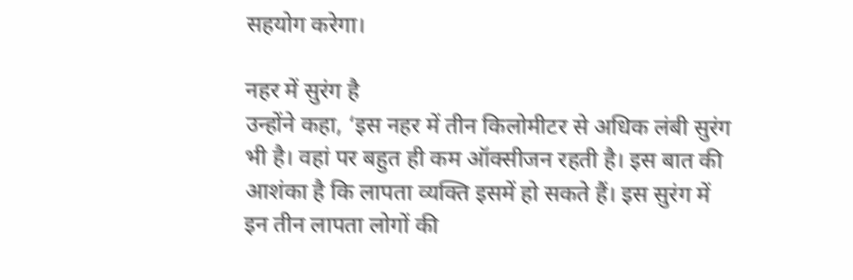सहयोग करेगा।

नहर में सुरंग है
उन्होंने कहा, ‘इस नहर में तीन किलोमीटर से अधिक लंबी सुरंग भी है। वहां पर बहुत ही कम ऑक्सीजन रहती है। इस बात की आशंका है कि लापता व्यक्ति इसमें हो सकते हैं। इस सुरंग में इन तीन लापता लोगों की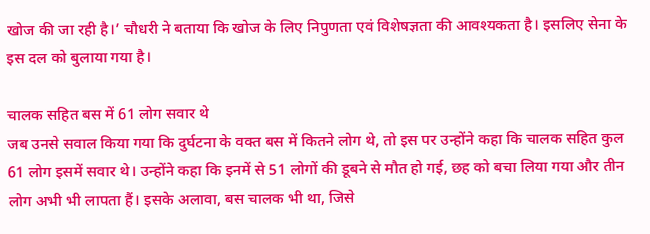खोज की जा रही है।’ चौधरी ने बताया कि खोज के लिए निपुणता एवं विशेषज्ञता की आवश्यकता है। इसलिए सेना के इस दल को बुलाया गया है।

चालक सहित बस में 61 लोग सवार थे
जब उनसे सवाल किया गया कि दुर्घटना के वक्त बस में कितने लोग थे, तो इस पर उन्होंने कहा कि चालक सहित कुल 61 लोग इसमें सवार थे। उन्होंने कहा कि इनमें से 51 लोगों की डूबने से मौत हो गई, छह को बचा लिया गया और तीन लोग अभी भी लापता हैं। इसके अलावा, बस चालक भी था, जिसे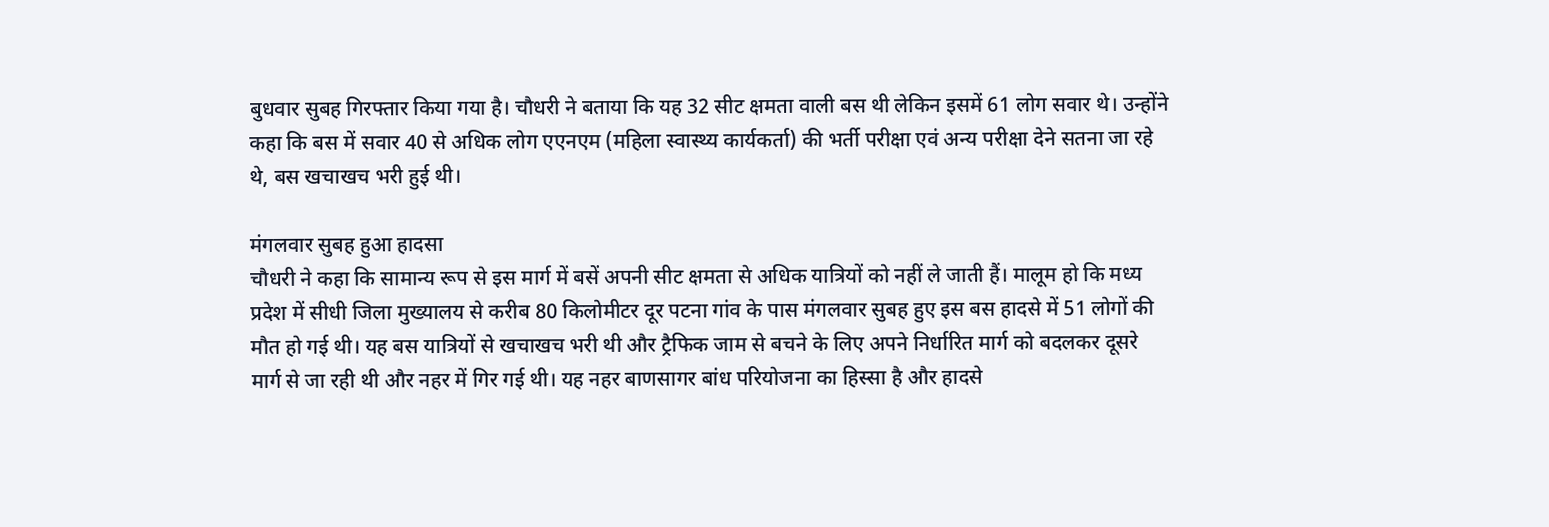बुधवार सुबह गिरफ्तार किया गया है। चौधरी ने बताया कि यह 32 सीट क्षमता वाली बस थी लेकिन इसमें 61 लोग सवार थे। उन्होंने कहा कि बस में सवार 40 से अधिक लोग एएनएम (महिला स्वास्थ्य कार्यकर्ता) की भर्ती परीक्षा एवं अन्य परीक्षा देने सतना जा रहे थे, बस खचाखच भरी हुई थी।

मंगलवार सुबह हुआ हादसा
चौधरी ने कहा कि सामान्य रूप से इस मार्ग में बसें अपनी सीट क्षमता से अधिक यात्रियों को नहीं ले जाती हैं। मालूम हो कि मध्य प्रदेश में सीधी जिला मुख्यालय से करीब 80 किलोमीटर दूर पटना गांव के पास मंगलवार सुबह हुए इस बस हादसे में 51 लोगों की मौत हो गई थी। यह बस यात्रियों से खचाखच भरी थी और ट्रैफिक जाम से बचने के लिए अपने निर्धारित मार्ग को बदलकर दूसरे मार्ग से जा रही थी और नहर में गिर गई थी। यह नहर बाणसागर बांध परियोजना का हिस्सा है और हादसे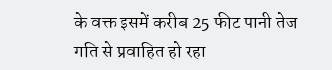के वक्त इसमें करीब 25 फीट पानी तेज गति से प्रवाहित हो रहा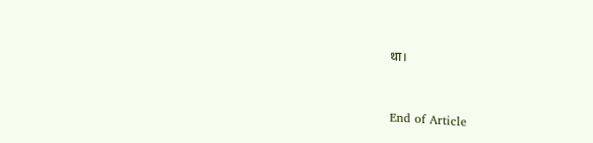था।


End of Article